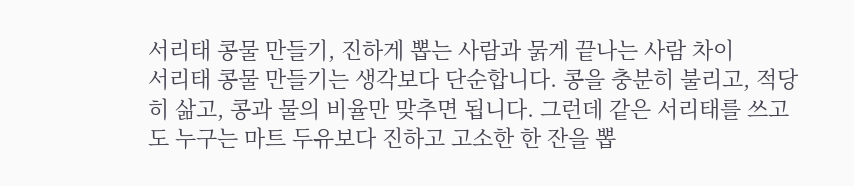서리태 콩물 만들기, 진하게 뽑는 사람과 묽게 끝나는 사람 차이
서리태 콩물 만들기는 생각보다 단순합니다. 콩을 충분히 불리고, 적당히 삶고, 콩과 물의 비율만 맞추면 됩니다. 그런데 같은 서리태를 쓰고도 누구는 마트 두유보다 진하고 고소한 한 잔을 뽑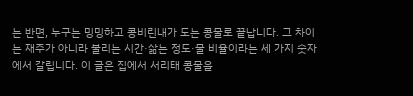는 반면, 누구는 밍밍하고 콩비린내가 도는 콩물로 끝납니다. 그 차이는 재주가 아니라 불리는 시간·삶는 정도·물 비율이라는 세 가지 숫자에서 갈립니다. 이 글은 집에서 서리태 콩물을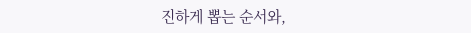진하게 뽑는 순서와,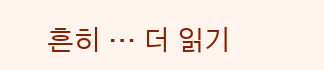흔히 … 더 읽기